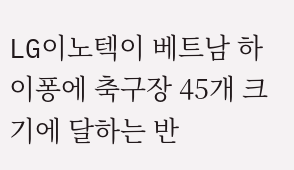LG이노텍이 베트남 하이퐁에 축구장 45개 크기에 달하는 반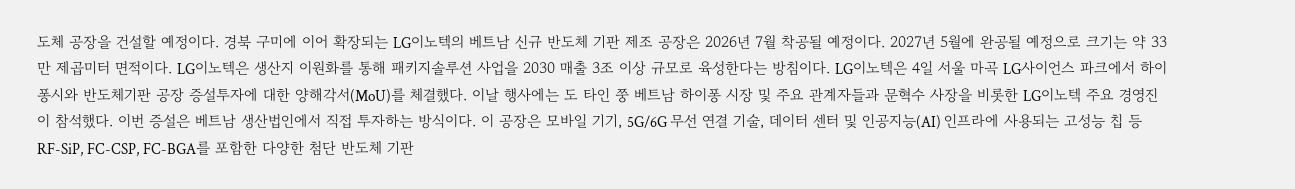도체 공장을 건설할 예정이다. 경북 구미에 이어 확장되는 LG이노텍의 베트남 신규 반도체 기판 제조 공장은 2026년 7월 착공될 예정이다. 2027년 5월에 완공될 예정으로 크기는 약 33만 제곱미터 면적이다. LG이노텍은 생산지 이원화를 통해 패키지솔루션 사업을 2030 매출 3조 이상 규모로 육성한다는 방침이다. LG이노텍은 4일 서울 마곡 LG사이언스 파크에서 하이퐁시와 반도체기판 공장 증설투자에 대한 양해각서(MoU)를 체결했다. 이날 행사에는 도 타인 쭝 베트남 하이퐁 시장 및 주요 관계자들과 문혁수 사장을 비롯한 LG이노텍 주요 경영진이 참석했다. 이번 증설은 베트남 생산법인에서 직접 투자하는 방식이다. 이 공장은 모바일 기기, 5G/6G 무선 연결 기술, 데이터 센터 및 인공지능(AI) 인프라에 사용되는 고성능 칩 등 RF-SiP, FC-CSP, FC-BGA를 포함한 다양한 첨단 반도체 기판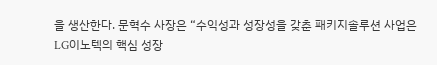을 생산한다. 문혁수 사장은 “수익성과 성장성을 갖춘 패키지솔루션 사업은 LG이노텍의 핵심 성장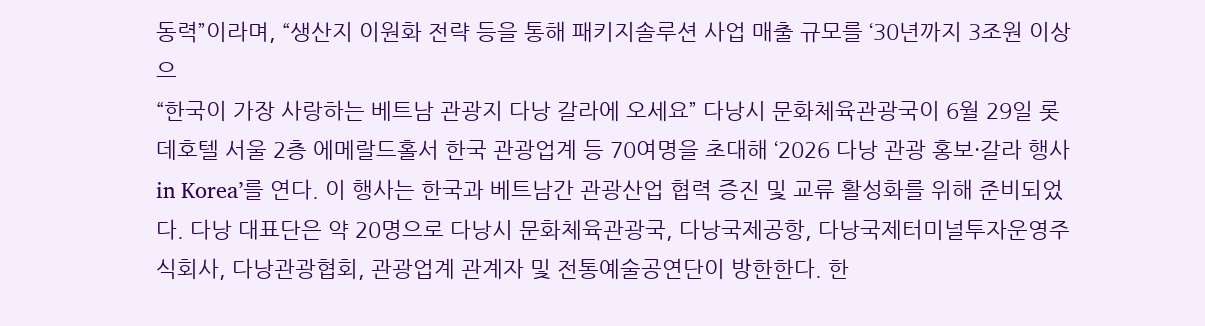동력”이라며, “생산지 이원화 전략 등을 통해 패키지솔루션 사업 매출 규모를 ‘30년까지 3조원 이상으
“한국이 가장 사랑하는 베트남 관광지 다낭 갈라에 오세요” 다낭시 문화체육관광국이 6월 29일 롯데호텔 서울 2층 에메랄드홀서 한국 관광업계 등 70여명을 초대해 ‘2026 다낭 관광 홍보·갈라 행사 in Korea’를 연다. 이 행사는 한국과 베트남간 관광산업 협력 증진 및 교류 활성화를 위해 준비되었다. 다낭 대표단은 약 20명으로 다낭시 문화체육관광국, 다낭국제공항, 다낭국제터미널투자운영주식회사, 다낭관광협회, 관광업계 관계자 및 전통예술공연단이 방한한다. 한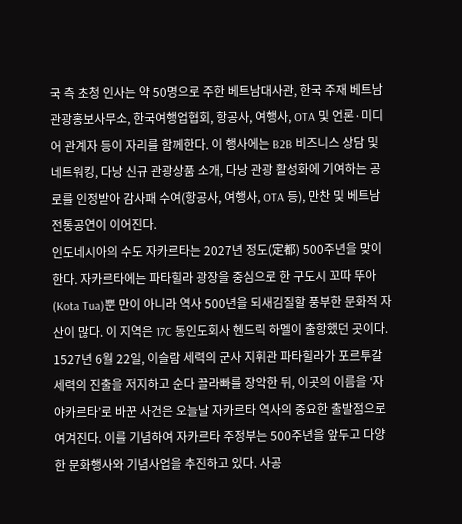국 측 초청 인사는 약 50명으로 주한 베트남대사관, 한국 주재 베트남 관광홍보사무소, 한국여행업협회, 항공사, 여행사, OTA 및 언론·미디어 관계자 등이 자리를 함께한다. 이 행사에는 B2B 비즈니스 상담 및 네트워킹, 다낭 신규 관광상품 소개, 다낭 관광 활성화에 기여하는 공로를 인정받아 감사패 수여(항공사, 여행사, OTA 등), 만찬 및 베트남 전통공연이 이어진다.
인도네시아의 수도 자카르타는 2027년 정도(定都) 500주년을 맞이한다. 자카르타에는 파타힐라 광장을 중심으로 한 구도시 꼬따 뚜아(Kota Tua)뿐 만이 아니라 역사 500년을 되새김질할 풍부한 문화적 자산이 많다. 이 지역은 17C 동인도회사 헨드릭 하멜이 출항했던 곳이다. 1527년 6월 22일, 이슬람 세력의 군사 지휘관 파타힐라가 포르투갈 세력의 진출을 저지하고 순다 끌라빠를 장악한 뒤, 이곳의 이름을 ‘자야카르타’로 바꾼 사건은 오늘날 자카르타 역사의 중요한 출발점으로 여겨진다. 이를 기념하여 자카르타 주정부는 500주년을 앞두고 다양한 문화행사와 기념사업을 추진하고 있다. 사공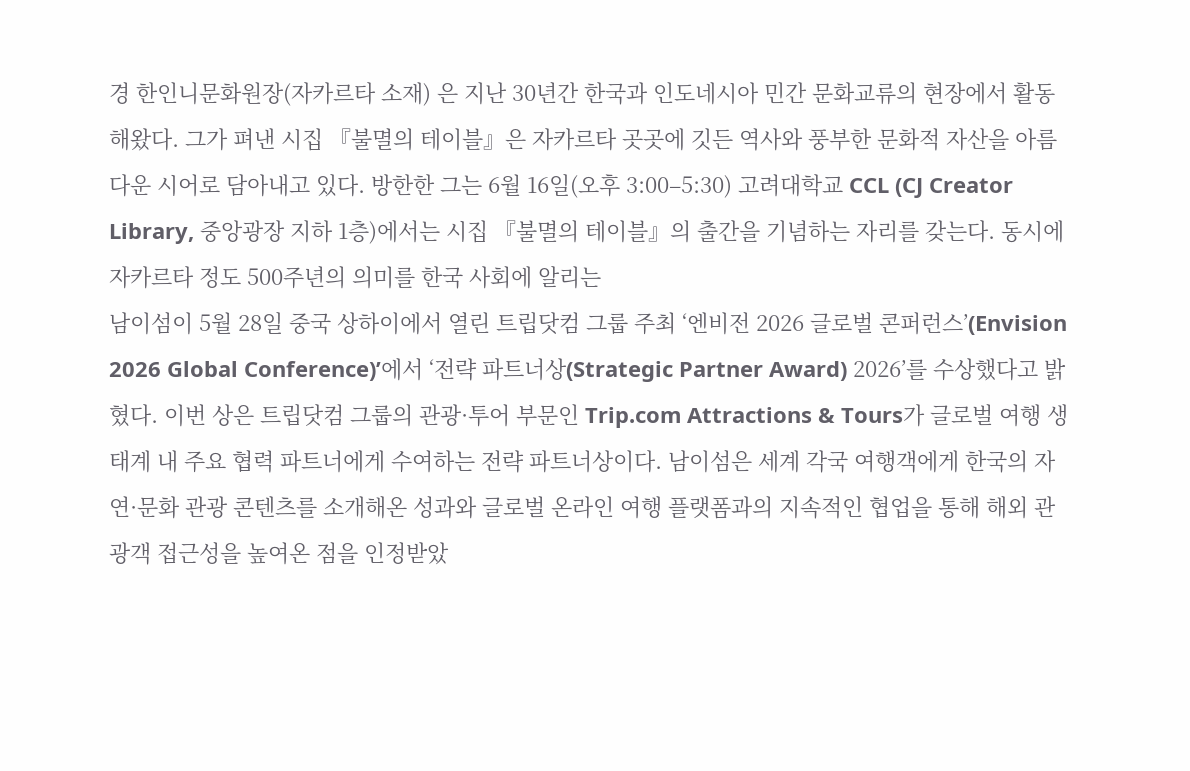경 한인니문화원장(자카르타 소재) 은 지난 30년간 한국과 인도네시아 민간 문화교류의 현장에서 활동해왔다. 그가 펴낸 시집 『불멸의 테이블』은 자카르타 곳곳에 깃든 역사와 풍부한 문화적 자산을 아름다운 시어로 담아내고 있다. 방한한 그는 6월 16일(오후 3:00–5:30) 고려대학교 CCL (CJ Creator Library, 중앙광장 지하 1층)에서는 시집 『불멸의 테이블』의 출간을 기념하는 자리를 갖는다. 동시에 자카르타 정도 500주년의 의미를 한국 사회에 알리는
남이섬이 5월 28일 중국 상하이에서 열린 트립닷컴 그룹 주최 ‘엔비전 2026 글로벌 콘퍼런스’(Envision 2026 Global Conference)’에서 ‘전략 파트너상(Strategic Partner Award) 2026’를 수상했다고 밝혔다. 이번 상은 트립닷컴 그룹의 관광·투어 부문인 Trip.com Attractions & Tours가 글로벌 여행 생태계 내 주요 협력 파트너에게 수여하는 전략 파트너상이다. 남이섬은 세계 각국 여행객에게 한국의 자연·문화 관광 콘텐츠를 소개해온 성과와 글로벌 온라인 여행 플랫폼과의 지속적인 협업을 통해 해외 관광객 접근성을 높여온 점을 인정받았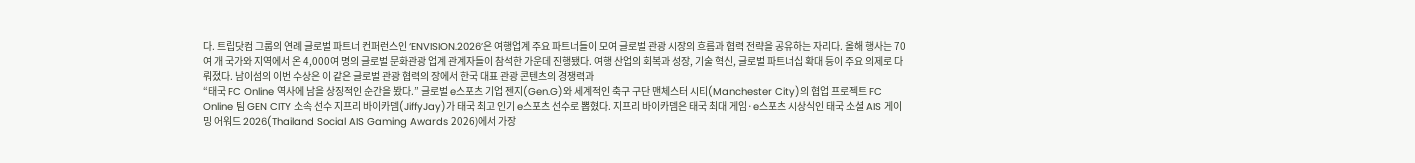다. 트립닷컴 그룹의 연례 글로벌 파트너 컨퍼런스인 ‘ENVISION.2026’은 여행업계 주요 파트너들이 모여 글로벌 관광 시장의 흐름과 협력 전략을 공유하는 자리다. 올해 행사는 70여 개 국가와 지역에서 온 4,000여 명의 글로벌 문화관광 업계 관계자들이 참석한 가운데 진행됐다. 여행 산업의 회복과 성장, 기술 혁신, 글로벌 파트너십 확대 등이 주요 의제로 다뤄졌다. 남이섬의 이번 수상은 이 같은 글로벌 관광 협력의 장에서 한국 대표 관광 콘텐츠의 경쟁력과
“태국 FC Online 역사에 남을 상징적인 순간을 봤다.” 글로벌 e스포츠 기업 젠지(Gen.G)와 세계적인 축구 구단 맨체스터 시티(Manchester City)의 협업 프로젝트 FC Online 팀 GEN CITY 소속 선수 지프리 바이카뎀(JiffyJay)가 태국 최고 인기 e스포츠 선수로 뽑혔다. 지프리 바이카뎀은 태국 최대 게임·e스포츠 시상식인 태국 소셜 AIS 게이밍 어워드 2026(Thailand Social AIS Gaming Awards 2026)에서 가장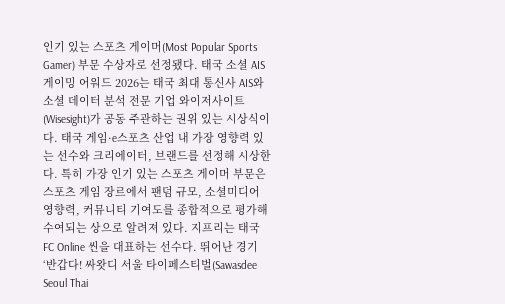인기 있는 스포츠 게이머(Most Popular Sports Gamer) 부문 수상자로 선정됐다. 태국 소셜 AIS 게이밍 어워드 2026는 태국 최대 통신사 AIS와 소셜 데이터 분석 전문 기업 와이저사이트(Wisesight)가 공동 주관하는 권위 있는 시상식이다. 태국 게임·e스포츠 산업 내 가장 영향력 있는 선수와 크리에이터, 브랜드를 선정해 시상한다. 특히 가장 인기 있는 스포츠 게이머 부문은 스포츠 게임 장르에서 팬덤 규모, 소셜미디어 영향력, 커뮤니티 기여도를 종합적으로 평가해 수여되는 상으로 알려져 있다. 지프리는 태국 FC Online 씬을 대표하는 선수다. 뛰어난 경기
‘반갑다! 싸왓디 서울 타이페스티벌(Sawasdee Seoul Thai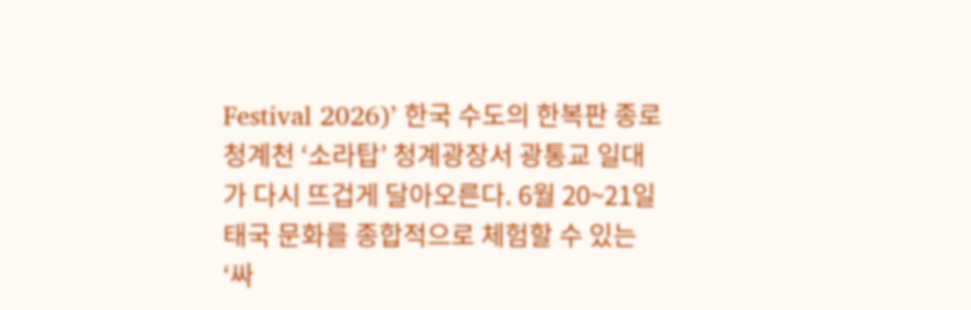Festival 2026)’ 한국 수도의 한복판 종로 청계천 ‘소라탑’ 청계광장서 광통교 일대가 다시 뜨겁게 달아오른다. 6월 20~21일 태국 문화를 종합적으로 체험할 수 있는 ‘싸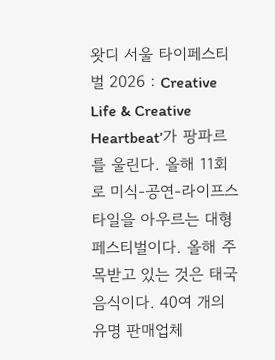왓디 서울 타이페스티벌 2026 : Creative Life & Creative Heartbeat’가 팡파르를 울린다. 올해 11회로 미식-공연-라이프스타일을 아우르는 대형 페스티벌이다. 올해 주목받고 있는 것은 태국 음식이다. 40여 개의 유명 판매업체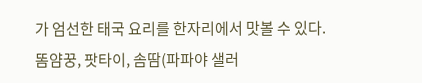가 엄선한 태국 요리를 한자리에서 맛볼 수 있다. 똠얌꿍, 팟타이, 솜땀(파파야 샐러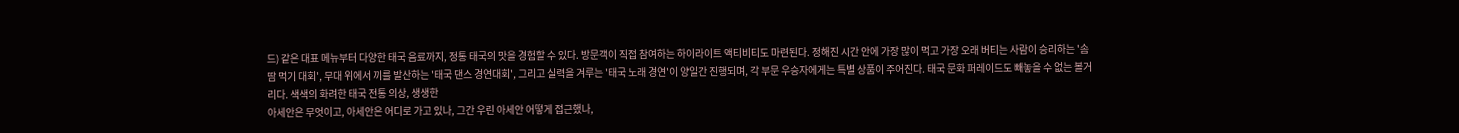드) 같은 대표 메뉴부터 다양한 태국 음료까지, 정통 태국의 맛을 경험할 수 있다. 방문객이 직접 참여하는 하이라이트 액티비티도 마련된다. 정해진 시간 안에 가장 많이 먹고 가장 오래 버티는 사람이 승리하는 '솜땀 먹기 대회', 무대 위에서 끼를 발산하는 '태국 댄스 경연대회', 그리고 실력을 겨루는 '태국 노래 경연'이 양일간 진행되며, 각 부문 우승자에게는 특별 상품이 주어진다. 태국 문화 퍼레이드도 빼놓을 수 없는 볼거리다. 색색의 화려한 태국 전통 의상, 생생한
아세안은 무엇이고, 아세안은 어디로 가고 있나, 그간 우린 아세안 어떻게 접근했나,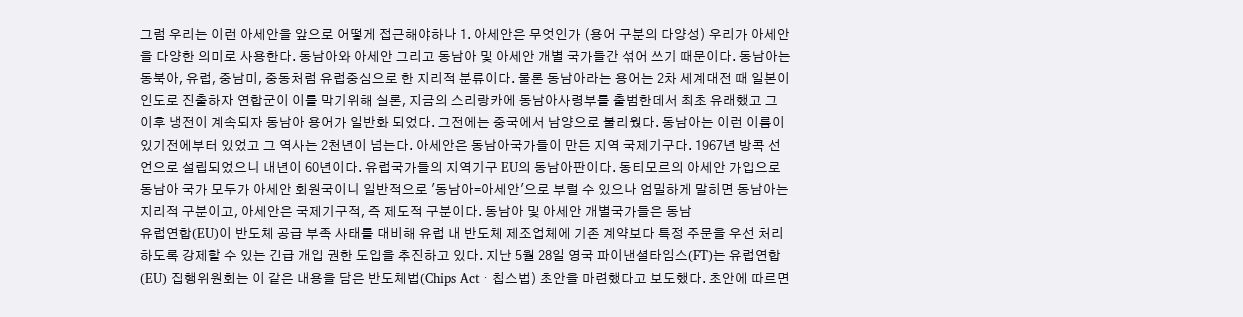그럼 우리는 이런 아세안을 앞으로 어떻게 접근해야하나 1. 아세안은 무엇인가 (용어 구분의 다양성) 우리가 아세안을 다양한 의미로 사용한다. 동남아와 아세안 그리고 동남아 및 아세안 개별 국가들간 섞어 쓰기 때문이다. 동남아는 동북아, 유럽, 중남미, 중동처럼 유럽중심으로 한 지리적 분류이다. 물론 동남아라는 용어는 2차 세계대전 때 일본이 인도로 진출하자 연합군이 이를 막기위해 실론, 지금의 스리랑카에 동남아사령부를 출범한데서 최초 유래했고 그 이후 냉전이 계속되자 동남아 용어가 일반화 되었다. 그전에는 중국에서 남양으로 불리웠다. 동남아는 이런 이름이 있기전에부터 있었고 그 역사는 2천년이 넘는다. 아세안은 동남아국가들이 만든 지역 국제기구다. 1967년 방콕 선언으로 설립되었으니 내년이 60년이다. 유럽국가들의 지역기구 EU의 동남아판이다. 동티모르의 아세안 가입으로 동남아 국가 모두가 아세안 회원국이니 일반적으로 '동남아=아세안'으로 부럴 수 있으나 엄밀하게 말히면 동남아는 지리적 구분이고, 아세안은 국제기구적, 즉 제도적 구분이다. 동남아 및 아세안 개별국가들은 동남
유럽연합(EU)이 반도체 공급 부족 사태를 대비해 유럽 내 반도체 제조업체에 기존 계약보다 특정 주문을 우선 처리하도록 강제할 수 있는 긴급 개입 권한 도입을 추진하고 있다. 지난 5월 28일 영국 파이낸셜타임스(FT)는 유럽연합(EU) 집행위원회는 이 같은 내용을 담은 반도체법(Chips Act・칩스법) 초안을 마련했다고 보도했다. 초안에 따르면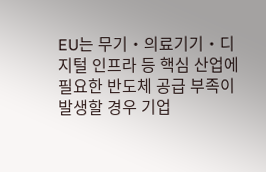EU는 무기・의료기기・디지털 인프라 등 핵심 산업에 필요한 반도체 공급 부족이 발생할 경우 기업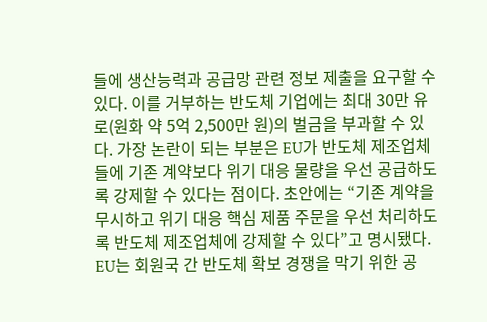들에 생산능력과 공급망 관련 정보 제출을 요구할 수 있다. 이를 거부하는 반도체 기업에는 최대 30만 유로(원화 약 5억 2,500만 원)의 벌금을 부과할 수 있다. 가장 논란이 되는 부분은 EU가 반도체 제조업체들에 기존 계약보다 위기 대응 물량을 우선 공급하도록 강제할 수 있다는 점이다. 초안에는 “기존 계약을 무시하고 위기 대응 핵심 제품 주문을 우선 처리하도록 반도체 제조업체에 강제할 수 있다”고 명시됐다. EU는 회원국 간 반도체 확보 경쟁을 막기 위한 공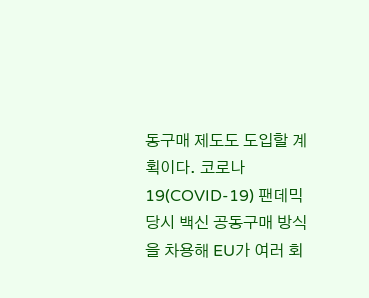동구매 제도도 도입할 계획이다. 코로나19(COVID-19) 팬데믹 당시 백신 공동구매 방식을 차용해 EU가 여러 회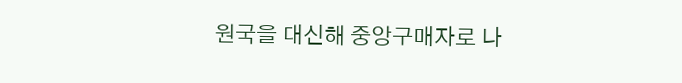원국을 대신해 중앙구매자로 나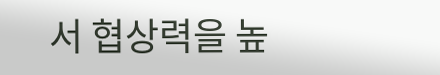서 협상력을 높